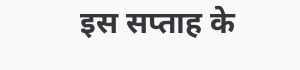इस सप्ताह के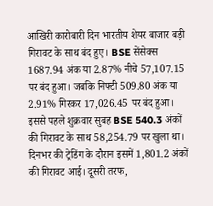आखिरी कारोबारी दिन भारतीय शेयर बाजार बड़ी गिरावट के साथ बंद हुए। BSE सेंसेक्स 1687.94 अंक या 2.87% नीचे 57,107.15 पर बंद हुआ। जबकि निफ्टी 509.80 अंक या 2.91% गिरकर 17,026.45 पर बंद हुआ। इससे पहले शुक्रवार सुबह BSE 540.3 अंकों की गिरावट के साथ 58,254.79 पर खुला था। दिनभर की ट्रेडिंग के दौरान इसमें 1,801.2 अंकों की गिरावट आई। दूसरी तरफ,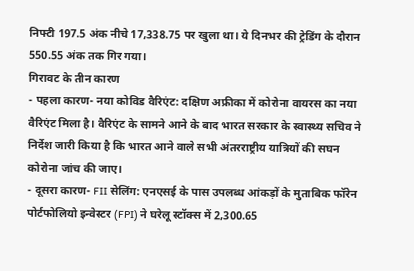निफ्टी 197.5 अंक नीचे 17,338.75 पर खुला था। ये दिनभर की ट्रेडिंग के दौरान 550.55 अंक तक गिर गया।
गिरावट के तीन कारण
- पहला कारण- नया कोविड वैरिएंट: दक्षिण अफ्रीका में कोरोना वायरस का नया वैरिएंट मिला है। वैरिएंट के सामने आने के बाद भारत सरकार के स्वास्थ्य सचिव ने निर्देश जारी किया है कि भारत आने वाले सभी अंतरराष्ट्रीय यात्रियों की सघन कोरोना जांच की जाए।
- दूसरा कारण- FII सेलिंग: एनएसई के पास उपलब्ध आंकड़ों के मुताबिक फॉरेन पोर्टफोलियो इन्वेस्टर (FPI) ने घरेलू स्टॉक्स में 2,300.65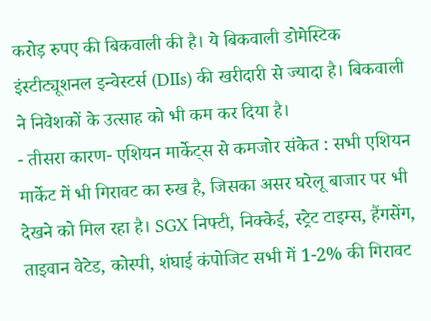करोड़ रुपए की बिकवाली की है। ये बिकवाली डोमेस्टिक इंस्टीट्यूशनल इन्वेस्टर्स (DIIs) की खरीदारी से ज्यादा है। बिकवाली ने निवेशकों के उत्साह को भी कम कर दिया है।
- तीसरा कारण- एशियन मार्केट्स से कमजोर संकेत : सभी एशियन मार्केट में भी गिरावट का रुख है, जिसका असर घरेलू बाजार पर भी देखने को मिल रहा है। SGX निफ्टी, निक्केई, स्ट्रेट टाइम्स, हैंगसेंग, ताइवान वेटेड, कोस्पी, शंघाई कंपोजिट सभी में 1-2% की गिरावट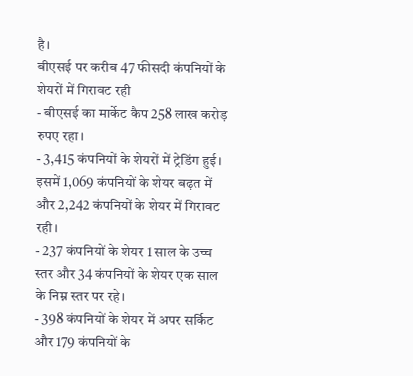है।
बीएसई पर करीब 47 फीसदी कंपनियों के शेयरों में गिरावट रही
- बीएसई का मार्केट कैप 258 लाख करोड़ रुपए रहा।
- 3,415 कंपनियों के शेयरों में ट्रेडिंग हुई। इसमें 1,069 कंपनियों के शेयर बढ़त में और 2,242 कंपनियों के शेयर में गिरावट रही।
- 237 कंपनियों के शेयर 1 साल के उच्च स्तर और 34 कंपनियों के शेयर एक साल के निम्न स्तर पर रहे।
- 398 कंपनियों के शेयर में अपर सर्किट और 179 कंपनियों के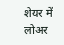शेयर में लोअर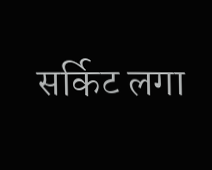सर्किट लगा